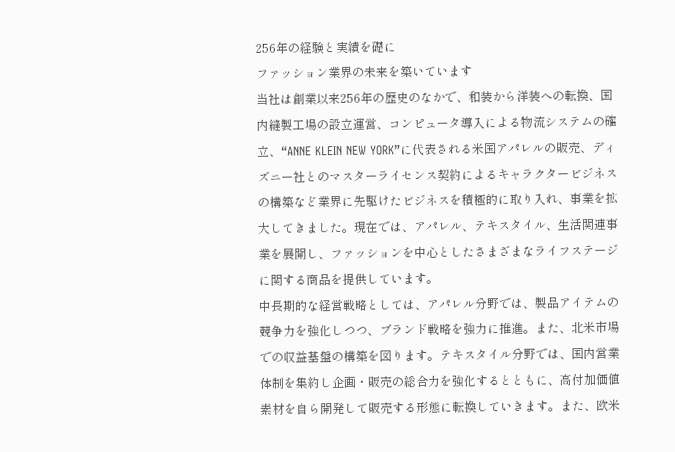256年の経験と実績を礎に
ファッション業界の未来を築いています
当社は創業以来256年の歴史のなかで、和装から洋装への転換、国内縫製工場の設立運営、コンピュータ導入による物流システムの確立、“ANNE KLEIN NEW YORK”に代表される米国アパレルの販売、ディズニー社とのマスターライセンス契約によるキャラクタービジネスの構築など業界に先駆けたビジネスを積極的に取り入れ、事業を拡大してきました。現在では、アパレル、テキスタイル、生活関連事業を展開し、ファッションを中心としたさまざまなライフステージに関する商品を提供しています。
中長期的な経営戦略としては、アパレル分野では、製品アイテムの競争力を強化しつつ、ブランド戦略を強力に推進。また、北米市場での収益基盤の構築を図ります。テキスタイル分野では、国内営業体制を集約し企画・販売の総合力を強化するとともに、高付加価値素材を自ら開発して販売する形態に転換していきます。また、欧米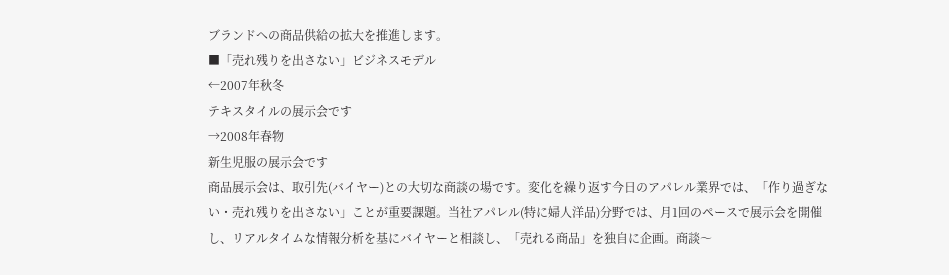ブランドへの商品供給の拡大を推進します。
■「売れ残りを出さない」ビジネスモデル
←2007年秋冬
テキスタイルの展示会です
→2008年春物
新生児服の展示会です
商品展示会は、取引先(バイヤー)との大切な商談の場です。変化を繰り返す今日のアパレル業界では、「作り過ぎない・売れ残りを出さない」ことが重要課題。当社アパレル(特に婦人洋品)分野では、月1回のペースで展示会を開催し、リアルタイムな情報分析を基にバイヤーと相談し、「売れる商品」を独自に企画。商談〜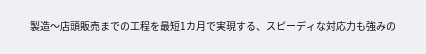製造〜店頭販売までの工程を最短1カ月で実現する、スピーディな対応力も強みの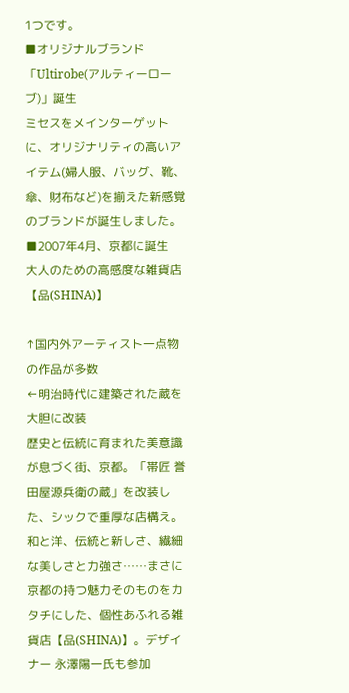1つです。
■オリジナルブランド「Ultirobe(アルティーローブ)」誕生
ミセスをメインターゲットに、オリジナリティの高いアイテム(婦人服、バッグ、靴、傘、財布など)を揃えた新感覚のブランドが誕生しました。
■2007年4月、京都に誕生
大人のための高感度な雑貨店【品(SHINA)】

↑国内外アーティスト一点物の作品が多数
←明治時代に建築された蔵を大胆に改装
歴史と伝統に育まれた美意識が息づく街、京都。「帯匠 誉田屋源兵衛の蔵」を改装した、シックで重厚な店構え。和と洋、伝統と新しさ、繊細な美しさと力強さ……まさに京都の持つ魅力そのものをカタチにした、個性あふれる雑貨店【品(SHINA)】。デザイナー 永澤陽一氏も参加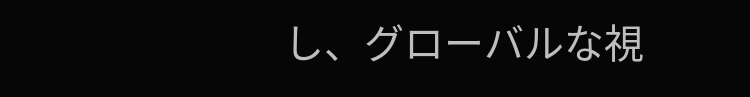し、グローバルな視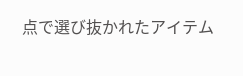点で選び抜かれたアイテム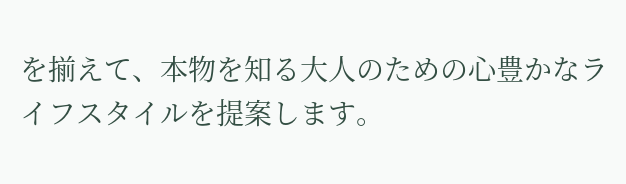を揃えて、本物を知る大人のための心豊かなライフスタイルを提案します。